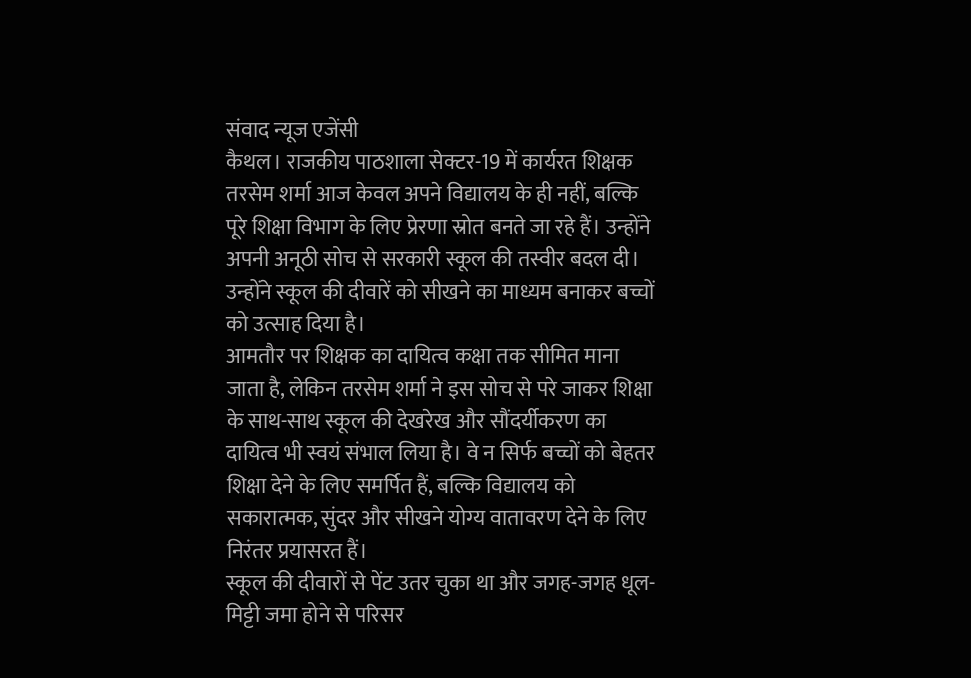संवाद न्यूज एजेंसी
कैथल। राजकीय पाठशाला सेक्टर-19 में कार्यरत शिक्षक तरसेम शर्मा आज केवल अपने विद्यालय के ही नहीं, बल्कि पूरे शिक्षा विभाग के लिए प्रेरणा स्रोत बनते जा रहे हैं। उन्होंने अपनी अनूठी सोच से सरकारी स्कूल की तस्वीर बदल दी। उन्होंने स्कूल की दीवारें को सीखने का माध्यम बनाकर बच्चों को उत्साह दिया है।
आमतौर पर शिक्षक का दायित्व कक्षा तक सीमित माना जाता है, लेकिन तरसेम शर्मा ने इस सोच से परे जाकर शिक्षा के साथ-साथ स्कूल की देखरेख और सौंदर्यीकरण का दायित्व भी स्वयं संभाल लिया है। वे न सिर्फ बच्चों को बेहतर शिक्षा देने के लिए समर्पित हैं, बल्कि विद्यालय को सकारात्मक, सुंदर और सीखने योग्य वातावरण देने के लिए निरंतर प्रयासरत हैं।
स्कूल की दीवारों से पेंट उतर चुका था और जगह-जगह धूल-मिट्टी जमा होने से परिसर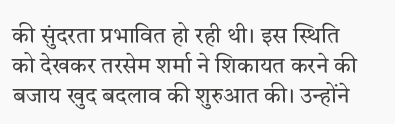की सुंदरता प्रभावित हो रही थी। इस स्थिति को देखकर तरसेम शर्मा ने शिकायत करने की बजाय खुद बदलाव की शुरुआत की। उन्होंने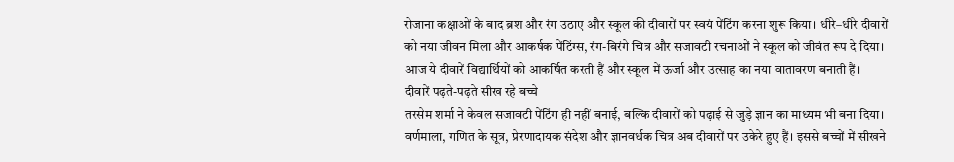रोजाना कक्षाओं के बाद ब्रश और रंग उठाए और स्कूल की दीवारों पर स्वयं पेंटिंग करना शुरू किया। धीरे–धीरे दीवारों को नया जीवन मिला और आकर्षक पेंटिंग्स, रंग-बिरंगे चित्र और सजावटी रचनाओं ने स्कूल को जीवंत रूप दे दिया। आज ये दीवारें विद्यार्थियों को आकर्षित करती हैं और स्कूल में ऊर्जा और उत्साह का नया वातावरण बनाती हैं।
दीवारें पढ़ते-पढ़ते सीख रहे बच्चे
तरसेम शर्मा ने केवल सजावटी पेंटिंग ही नहीं बनाई, बल्कि दीवारों को पढ़ाई से जुड़े ज्ञान का माध्यम भी बना दिया। वर्णमाला, गणित के सूत्र, प्रेरणादायक संदेश और ज्ञानवर्धक चित्र अब दीवारों पर उकेरे हुए हैं। इससे बच्चों में सीखने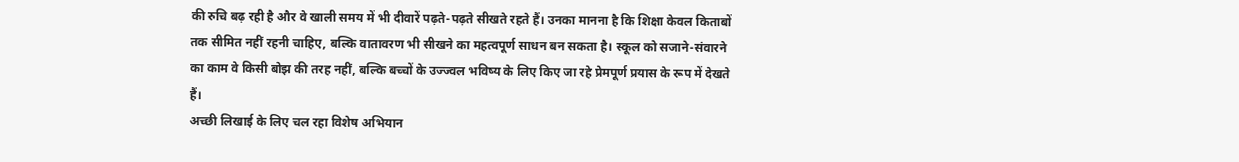की रुचि बढ़ रही है और वे खाली समय में भी दीवारें पढ़ते-पढ़ते सीखते रहते हैं। उनका मानना है कि शिक्षा केवल किताबों तक सीमित नहीं रहनी चाहिए, बल्कि वातावरण भी सीखने का महत्वपूर्ण साधन बन सकता है। स्कूल को सजाने-संवारने का काम वे किसी बोझ की तरह नहीं, बल्कि बच्चों के उज्ज्वल भविष्य के लिए किए जा रहे प्रेमपूर्ण प्रयास के रूप में देखते हैं।
अच्छी लिखाई के लिए चल रहा विशेष अभियान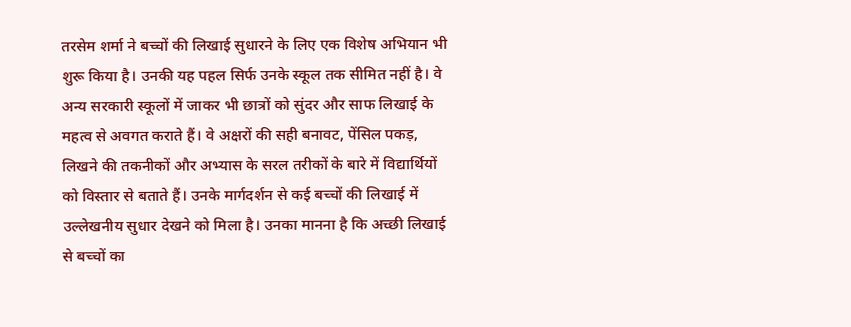तरसेम शर्मा ने बच्चों की लिखाई सुधारने के लिए एक विशेष अभियान भी शुरू किया है। उनकी यह पहल सिर्फ उनके स्कूल तक सीमित नहीं है। वे अन्य सरकारी स्कूलों में जाकर भी छात्रों को सुंदर और साफ लिखाई के महत्व से अवगत कराते हैं। वे अक्षरों की सही बनावट, पेंसिल पकड़, लिखने की तकनीकों और अभ्यास के सरल तरीकों के बारे में विद्यार्थियों को विस्तार से बताते हैं। उनके मार्गदर्शन से कई बच्चों की लिखाई में उल्लेखनीय सुधार देखने को मिला है। उनका मानना है कि अच्छी लिखाई से बच्चों का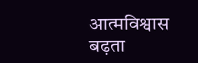आत्मविश्वास बढ़ता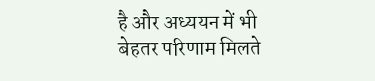है और अध्ययन में भी बेहतर परिणाम मिलते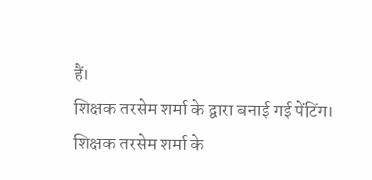हैं।
शिक्षक तरसेम शर्मा के द्वारा बनाई गई पेंटिंग।
शिक्षक तरसेम शर्मा के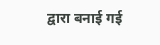द्वारा बनाई गई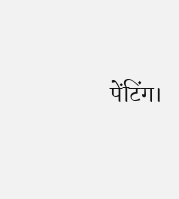पेंटिंग।